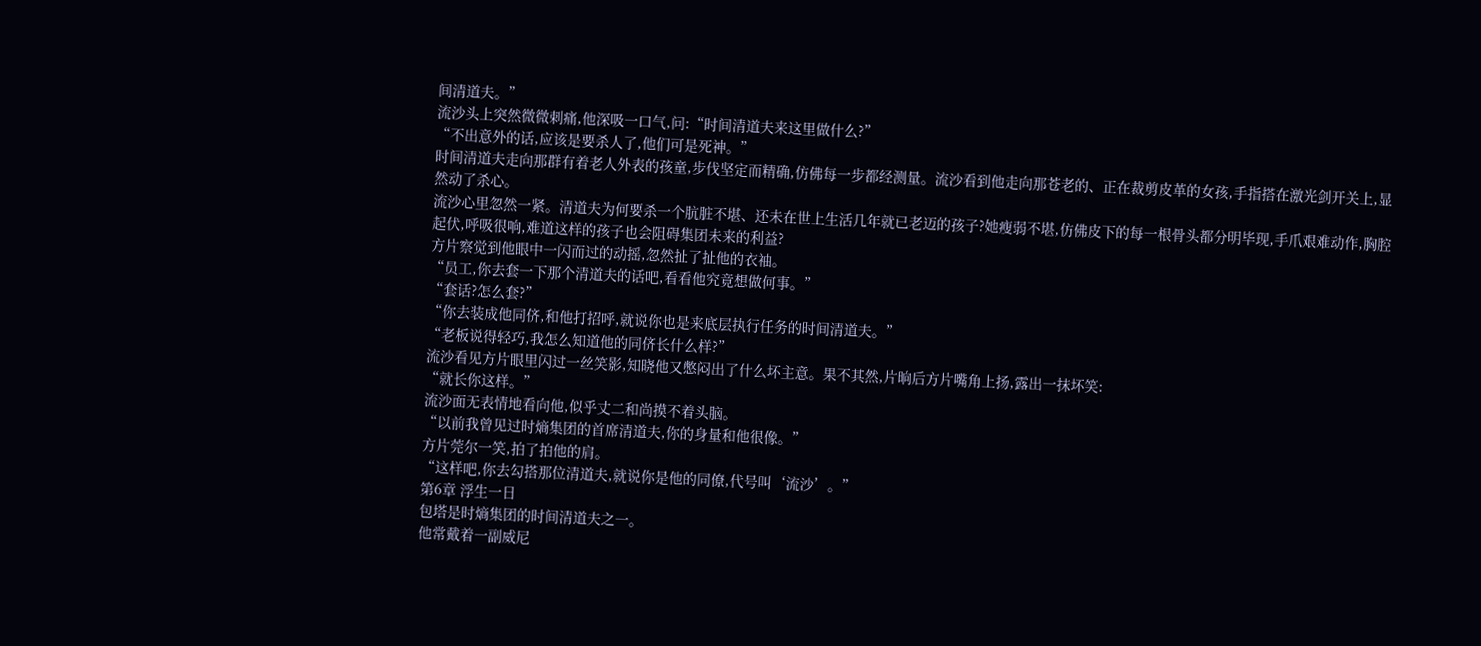间清道夫。”
流沙头上突然微微刺痛,他深吸一口气,问:“时间清道夫来这里做什么?”
“不出意外的话,应该是要杀人了,他们可是死神。”
时间清道夫走向那群有着老人外表的孩童,步伐坚定而精确,仿佛每一步都经测量。流沙看到他走向那苍老的、正在裁剪皮革的女孩,手指搭在激光剑开关上,显然动了杀心。
流沙心里忽然一紧。清道夫为何要杀一个肮脏不堪、还未在世上生活几年就已老迈的孩子?她瘦弱不堪,仿佛皮下的每一根骨头都分明毕现,手爪艰难动作,胸腔起伏,呼吸很响,难道这样的孩子也会阻碍集团未来的利益?
方片察觉到他眼中一闪而过的动摇,忽然扯了扯他的衣袖。
“员工,你去套一下那个清道夫的话吧,看看他究竟想做何事。”
“套话?怎么套?”
“你去装成他同侪,和他打招呼,就说你也是来底层执行任务的时间清道夫。”
“老板说得轻巧,我怎么知道他的同侪长什么样?”
流沙看见方片眼里闪过一丝笑影,知晓他又憋闷出了什么坏主意。果不其然,片晌后方片嘴角上扬,露出一抹坏笑:
“就长你这样。”
流沙面无表情地看向他,似乎丈二和尚摸不着头脑。
“以前我曾见过时熵集团的首席清道夫,你的身量和他很像。”
方片莞尔一笑,拍了拍他的肩。
“这样吧,你去勾搭那位清道夫,就说你是他的同僚,代号叫‘流沙’。”
第6章 浮生一日
包塔是时熵集团的时间清道夫之一。
他常戴着一副威尼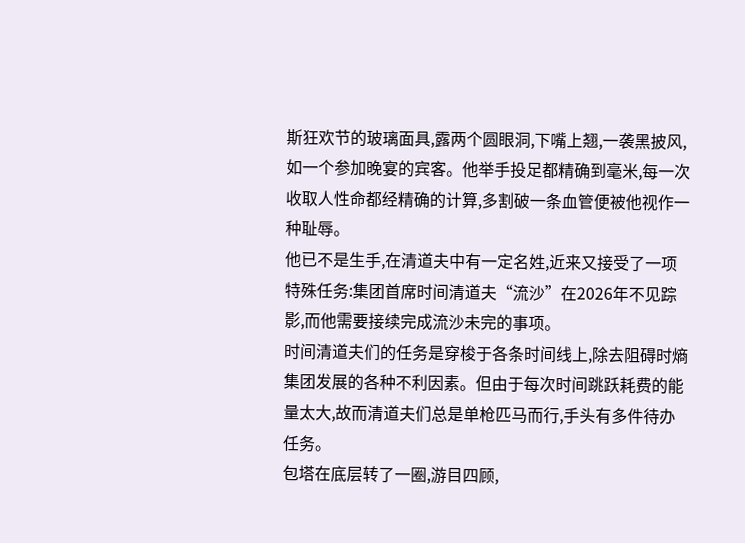斯狂欢节的玻璃面具,露两个圆眼洞,下嘴上翘,一袭黑披风,如一个参加晚宴的宾客。他举手投足都精确到毫米,每一次收取人性命都经精确的计算,多割破一条血管便被他视作一种耻辱。
他已不是生手,在清道夫中有一定名姓,近来又接受了一项特殊任务:集团首席时间清道夫“流沙”在2026年不见踪影,而他需要接续完成流沙未完的事项。
时间清道夫们的任务是穿梭于各条时间线上,除去阻碍时熵集团发展的各种不利因素。但由于每次时间跳跃耗费的能量太大,故而清道夫们总是单枪匹马而行,手头有多件待办任务。
包塔在底层转了一圈,游目四顾,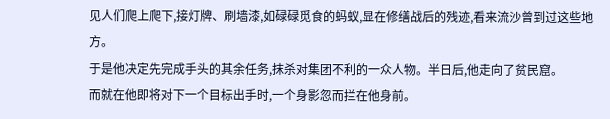见人们爬上爬下,接灯牌、刷墙漆,如碌碌觅食的蚂蚁,显在修缮战后的残迹,看来流沙曾到过这些地方。
于是他决定先完成手头的其余任务,抹杀对集团不利的一众人物。半日后,他走向了贫民窟。
而就在他即将对下一个目标出手时,一个身影忽而拦在他身前。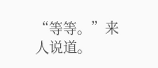“等等。”来人说道。